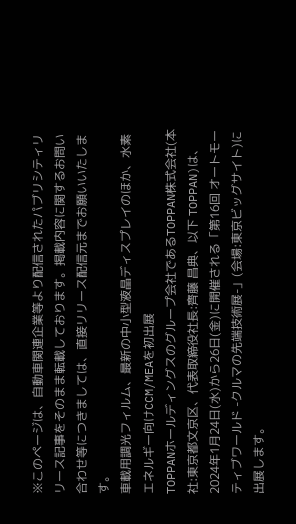※このページは、自動車関連企業等より配信されたパブリシティリリース記事をそのまま転載しております。掲載内容に関するお問い合わせ等につきましては、直接リリース配信元までお願いいたします。
車載用調光フィルム、最新の中小型液晶ディスプレイのほか、水素エネルギー向けCCM/MEAを初出展
TOPPANホールディングスのグループ会社であるTOPPAN株式会社(本社:東京都文京区、代表取締役社長:齊藤 昌典、以下 TOPPAN)は、2024年1月24日(水)から26日(金)に開催される「第16回 オートモーティブワールド -クルマの先端技術展-」(会場:東京ビッグサイト)に出展します。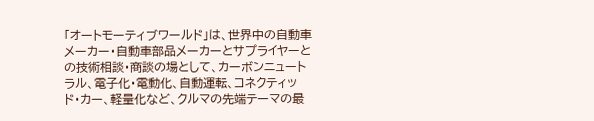「オートモーティブワールド」は、世界中の自動車メーカー・自動車部品メーカーとサプライヤーとの技術相談・商談の場として、カーボンニュートラル、電子化・電動化、自動運転、コネクティッド・カー、軽量化など、クルマの先端テーマの最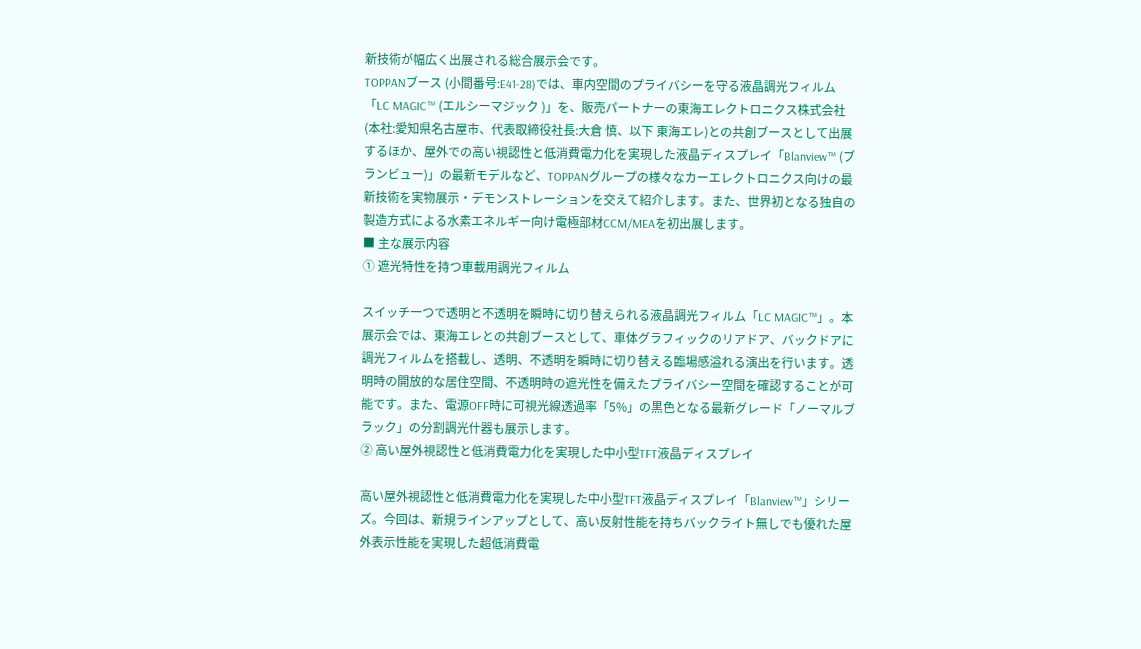新技術が幅広く出展される総合展示会です。
TOPPANブース (小間番号:E41-28)では、車内空間のプライバシーを守る液晶調光フィルム「LC MAGIC™ (エルシーマジック )」を、販売パートナーの東海エレクトロニクス株式会社(本社:愛知県名古屋市、代表取締役社長:大倉 慎、以下 東海エレ)との共創ブースとして出展するほか、屋外での高い視認性と低消費電力化を実現した液晶ディスプレイ「Blanview™ (ブランビュー)」の最新モデルなど、TOPPANグループの様々なカーエレクトロニクス向けの最新技術を実物展示・デモンストレーションを交えて紹介します。また、世界初となる独自の製造方式による水素エネルギー向け電極部材CCM/MEAを初出展します。
■ 主な展示内容
① 遮光特性を持つ車載用調光フィルム

スイッチ一つで透明と不透明を瞬時に切り替えられる液晶調光フィルム「LC MAGIC™」。本展示会では、東海エレとの共創ブースとして、車体グラフィックのリアドア、バックドアに調光フィルムを搭載し、透明、不透明を瞬時に切り替える臨場感溢れる演出を行います。透明時の開放的な居住空間、不透明時の遮光性を備えたプライバシー空間を確認することが可能です。また、電源OFF時に可視光線透過率「5%」の黒色となる最新グレード「ノーマルブラック」の分割調光什器も展示します。
② 高い屋外視認性と低消費電力化を実現した中小型TFT液晶ディスプレイ

高い屋外視認性と低消費電力化を実現した中小型TFT液晶ディスプレイ「Blanview™」シリーズ。今回は、新規ラインアップとして、高い反射性能を持ちバックライト無しでも優れた屋外表示性能を実現した超低消費電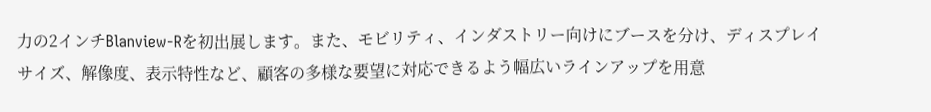力の2インチBlanview-Rを初出展します。また、モビリティ、インダストリー向けにブースを分け、ディスプレイサイズ、解像度、表示特性など、顧客の多様な要望に対応できるよう幅広いラインアップを用意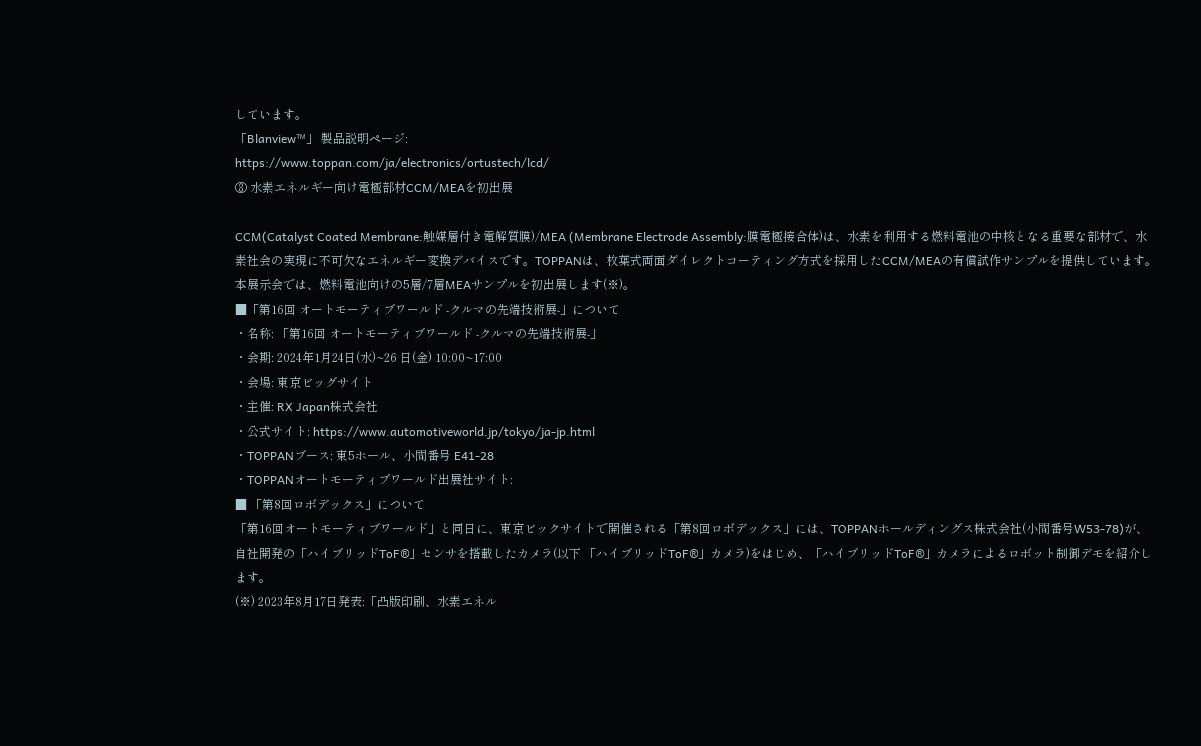しています。
「Blanview™」 製品説明ページ:
https://www.toppan.com/ja/electronics/ortustech/lcd/
③ 水素エネルギー向け電極部材CCM/MEAを初出展

CCM(Catalyst Coated Membrane:触媒層付き電解質膜)/MEA (Membrane Electrode Assembly:膜電極接合体)は、水素を利用する燃料電池の中核となる重要な部材で、水素社会の実現に不可欠なエネルギー変換デバイスです。TOPPANは、枚葉式両面ダイレクトコーティング方式を採用したCCM/MEAの有償試作サンプルを提供しています。本展示会では、燃料電池向けの5層/7層MEAサンプルを初出展します(※)。
■「第16回 オートモーティブワールド -クルマの先端技術展-」について
・名称: 「第16回 オートモーティブワールド -クルマの先端技術展-」
・会期: 2024年1月24日(水)~26 日(金) 10:00~17:00
・会場: 東京ビッグサイト
・主催: RX Japan株式会社
・公式サイト: https://www.automotiveworld.jp/tokyo/ja-jp.html
・TOPPANブース: 東5ホール、小間番号 E41-28
・TOPPANオートモーティブワールド出展社サイト:
■ 「第8回ロボデックス」について
「第16回オートモーティブワールド」と同日に、東京ビックサイトで開催される「第8回ロボデックス」には、TOPPANホールディングス株式会社(小間番号W53-78)が、自社開発の「ハイブリッドToF®」センサを搭載したカメラ(以下 「ハイブリッドToF®」カメラ)をはじめ、「ハイブリッドToF®」カメラによるロボット制御デモを紹介します。
(※) 2023年8月17日発表:「凸版印刷、水素エネル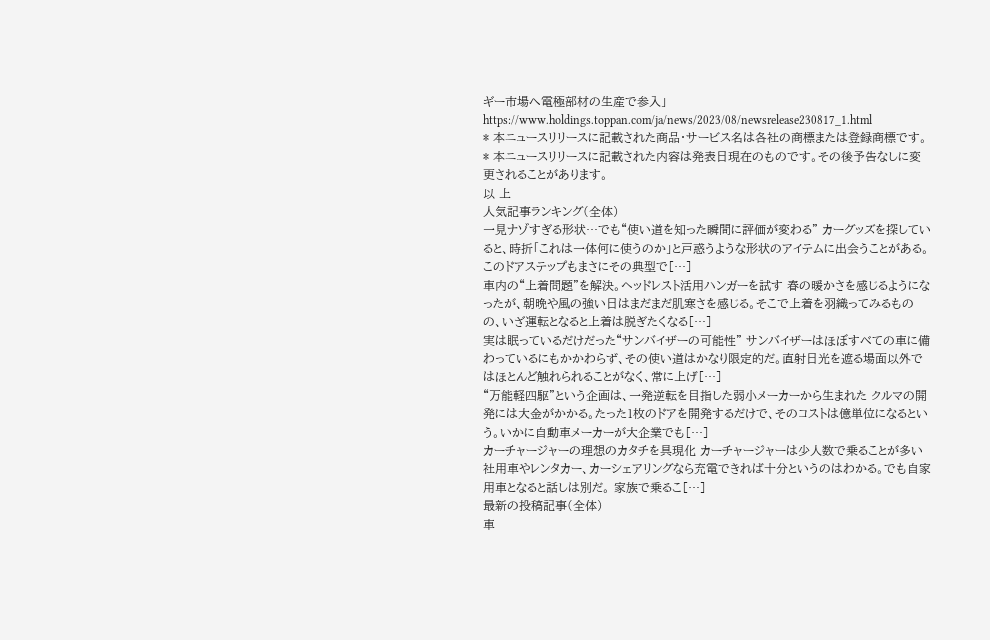ギー市場へ電極部材の生産で参入」
https://www.holdings.toppan.com/ja/news/2023/08/newsrelease230817_1.html
* 本ニュースリリースに記載された商品・サービス名は各社の商標または登録商標です。
* 本ニュースリリースに記載された内容は発表日現在のものです。その後予告なしに変更されることがあります。
以 上
人気記事ランキング(全体)
一見ナゾすぎる形状…でも“使い道を知った瞬間に評価が変わる” カーグッズを探していると、時折「これは一体何に使うのか」と戸惑うような形状のアイテムに出会うことがある。このドアステップもまさにその典型で[…]
車内の“上着問題”を解決。ヘッドレスト活用ハンガーを試す 春の暖かさを感じるようになったが、朝晩や風の強い日はまだまだ肌寒さを感じる。そこで上着を羽織ってみるものの、いざ運転となると上着は脱ぎたくなる[…]
実は眠っているだけだった“サンバイザーの可能性” サンバイザーはほぼすべての車に備わっているにもかかわらず、その使い道はかなり限定的だ。直射日光を遮る場面以外ではほとんど触れられることがなく、常に上げ[…]
“万能軽四駆”という企画は、一発逆転を目指した弱小メーカーから生まれた クルマの開発には大金がかかる。たった1枚のドアを開発するだけで、そのコストは億単位になるという。いかに自動車メーカーが大企業でも[…]
カーチャージャーの理想のカタチを具現化 カーチャージャーは少人数で乗ることが多い社用車やレンタカー、カーシェアリングなら充電できれば十分というのはわかる。でも自家用車となると話しは別だ。 家族で乗るこ[…]
最新の投稿記事(全体)
車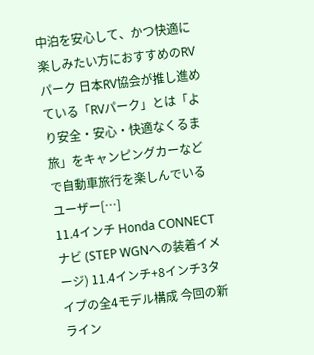中泊を安心して、かつ快適に楽しみたい方におすすめのRVパーク 日本RV協会が推し進めている「RVパーク」とは「より安全・安心・快適なくるま旅」をキャンピングカーなどで自動車旅行を楽しんでいるユーザー[…]
11.4インチ Honda CONNECTナビ (STEP WGNへの装着イメージ) 11.4インチ+8インチ3タイプの全4モデル構成 今回の新ライン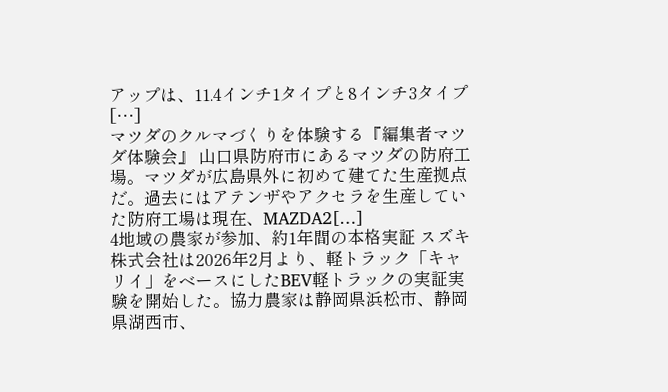アップは、11.4インチ1タイプと8インチ3タイプ[…]
マツダのクルマづくりを体験する『編集者マツダ体験会』 山口県防府市にあるマツダの防府工場。マツダが広島県外に初めて建てた生産拠点だ。過去にはアテンザやアクセラを生産していた防府工場は現在、MAZDA2[…]
4地域の農家が参加、約1年間の本格実証 スズキ株式会社は2026年2月より、軽トラック「キャリイ」をベースにしたBEV軽トラックの実証実験を開始した。協力農家は静岡県浜松市、静岡県湖西市、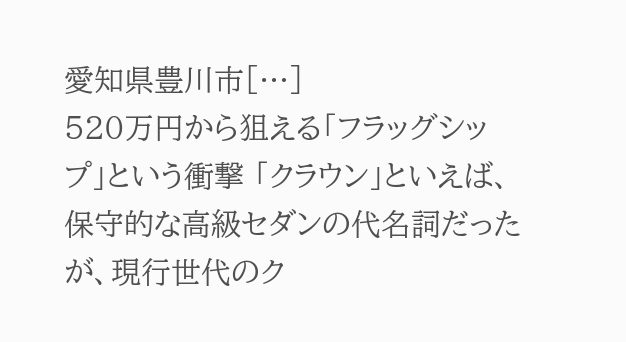愛知県豊川市[…]
520万円から狙える「フラッグシップ」という衝撃 「クラウン」といえば、保守的な高級セダンの代名詞だったが、現行世代のク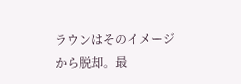ラウンはそのイメージから脱却。最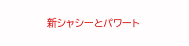新シャシーとパワート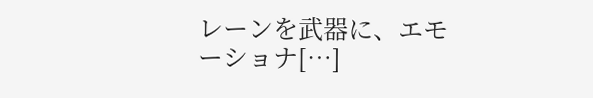レーンを武器に、エモーショナ[…]